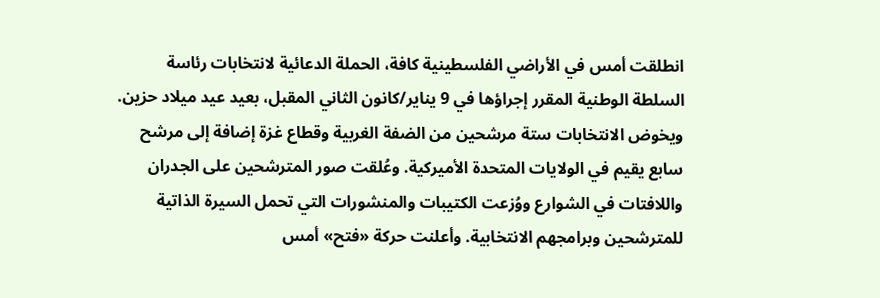انطلقت أمس في الأراضي الفلسطينية كافة، الحملة الدعائية لانتخابات رئاسة السلطة الوطنية المقرر إجراؤها في 9 يناير/كانون الثاني المقبل، بعيد عيد ميلاد حزين. ويخوض الانتخابات ستة مرشحين من الضفة الغربية وقطاع غزة إضافة إلى مرشح سابع يقيم في الولايات المتحدة الأميركية. وعُلقت صور المترشحين على الجدران واللافتات في الشوارع ووُزعت الكتيبات والمنشورات التي تحمل السيرة الذاتية للمترشحين وبرامجهم الانتخابية. وأعلنت حركة «فتح» أمس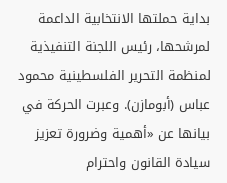بداية حملتها الانتخابية الداعمة لمرشحها، رئيس اللجنة التنفيذية لمنظمة التحرير الفلسطينية محمود عباس (أبومازن). وعبرت الحركة في بيانها عن «أهمية وضرورة تعزيز سيادة القانون واحترام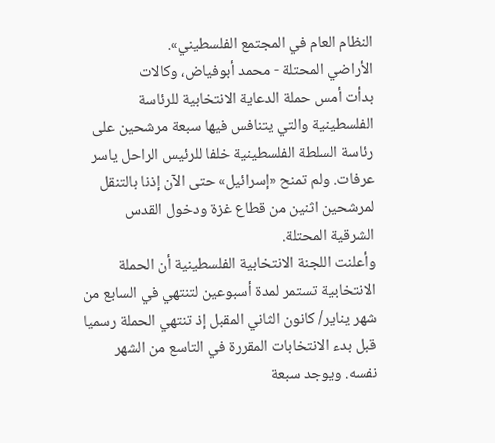النظام العام في المجتمع الفلسطيني».
الأراضي المحتلة - محمد أبوفياض، وكالات
بدأت أمس حملة الدعاية الانتخابية للرئاسة الفلسطينية والتي يتنافس فيها سبعة مرشحين على رئاسة السلطة الفلسطينية خلفا للرئيس الراحل ياسر عرفات. ولم تمنح «إسرائيل» حتى الآن إذنا بالتنقل لمرشحين اثنين من قطاع غزة ودخول القدس الشرقية المحتلة.
وأعلنت اللجنة الانتخابية الفلسطينية أن الحملة الانتخابية تستمر لمدة أسبوعين لتنتهي في السابع من شهر يناير/ كانون الثاني المقبل إذ تنتهي الحملة رسميا قبل بدء الانتخابات المقررة في التاسع من الشهر نفسه. ويوجد سبعة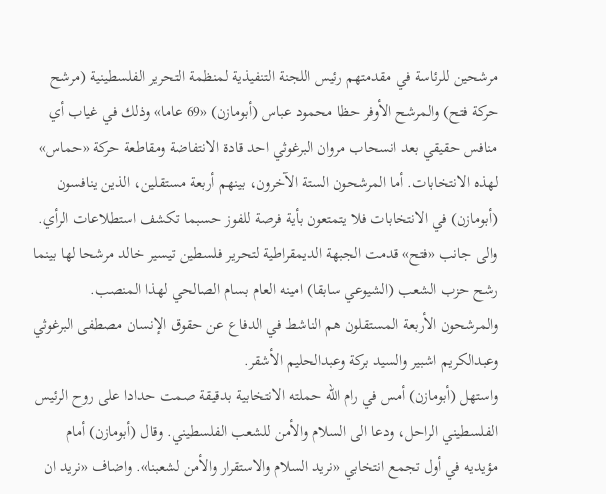مرشحين للرئاسة في مقدمتهم رئيس اللجنة التنفيذية لمنظمة التحرير الفلسطينية (مرشح حركة فتح) والمرشح الأوفر حظا محمود عباس (أبومازن) «69 عاما» وذلك في غياب أي منافس حقيقي بعد انسحاب مروان البرغوثي احد قادة الانتفاضة ومقاطعة حركة «حماس» لهذه الانتخابات. أما المرشحون الستة الآخرون، بينهم أربعة مستقلين، الذين ينافسون (أبومازن) في الانتخابات فلا يتمتعون بأية فرصة للفوز حسبما تكشف استطلاعات الرأي.
والى جانب «فتح» قدمت الجبهة الديمقراطية لتحرير فلسطين تيسير خالد مرشحا لها بينما رشح حزب الشعب (الشيوعي سابقا) امينه العام بسام الصالحي لهذا المنصب. والمرشحون الأربعة المستقلون هم الناشط في الدفاع عن حقوق الإنسان مصطفى البرغوثي وعبدالكريم اشبير والسيد بركة وعبدالحليم الأشقر.
واستهل (أبومازن) أمس في رام الله حملته الانتخابية بدقيقة صمت حدادا على روح الرئيس الفلسطيني الراحل، ودعا الى السلام والأمن للشعب الفلسطيني. وقال (أبومازن) أمام مؤيديه في أول تجمع انتخابي «نريد السلام والاستقرار والأمن لشعبنا». واضاف «نريد ان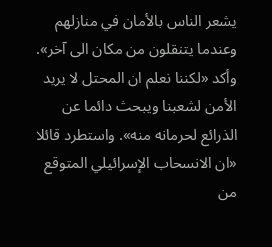يشعر الناس بالأمان في منازلهم وعندما يتنقلون من مكان الى آخر». وأكد «لكننا نعلم ان المحتل لا يريد الأمن لشعبنا ويبحث دائما عن الذرائع لحرمانه منه». واستطرد قائلا «ان الانسحاب الإسرائيلي المتوقع من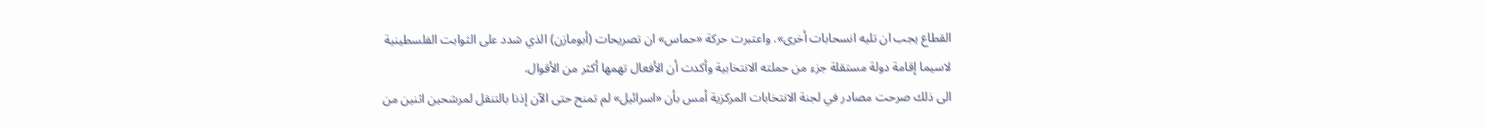القطاع يجب ان تليه انسحابات أخرى». واعتبرت حركة «حماس» ان تصريحات (أبومازن) الذي شدد على الثوابت الفلسطينية لاسيما إقامة دولة مستقلة جزء من حملته الانتخابية وأكدت أن الأفعال تهمها أكثر من الأقوال.
الى ذلك صرحت مصادر في لجنة الانتخابات المركزية أمس بأن «اسرائيل» لم تمنح حتى الآن إذنا بالتنقل لمرشحين اثنين من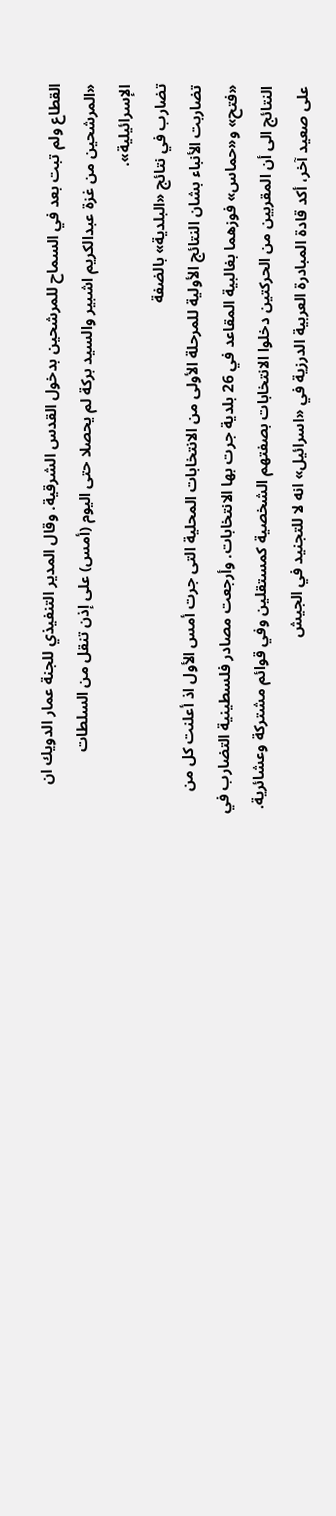القطاع ولم تبت بعد في السماح للمرشحين بدخول القدس الشرقية. وقال المدير التنفيذي للجنة عمار الدويك ان «المرشحين من غزة عبدالكريم اشبير والسيد بركة لم يحصلا حتى اليوم (أمس) على إذن تنقل من السلطات الإسرائيلية».
تضارب في نتائج «البلدية» بالضفة
تضاربت الأنباء بشان النتائج الأولية للمرحلة الأولى من الانتخابات المحلية التى جرت أمس الأول اذ أعلنت كل من «فتح» و«حماس» فوزهما بغالبية المقاعد في 26 بلدية جرت بها الانتخابات. وأرجعت مصادر فلسطينية التضارب في النتائج الى أن المقربين من الحركتين دخلوا الانتخابات بصفتهم الشخصية كمستقلين وفي قوائم مشتركة وعشائرية.
على صعيد آخر، أكد قادة المبادرة العربية الدرزية في «اسرائيل» انه لا للتجنيد في الجيش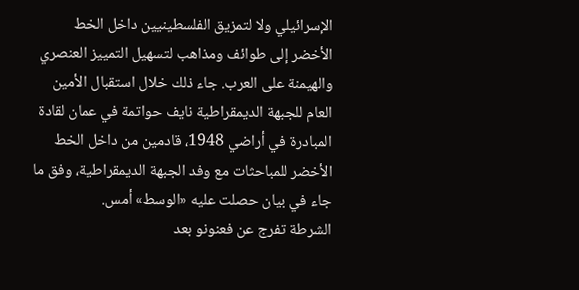الإسرائيلي ولا لتمزيق الفلسطينيين داخل الخط الأخضر إلى طوائف ومذاهب لتسهيل التمييز العنصري والهيمنة على العرب. جاء ذلك خلال استقبال الأمين العام للجبهة الديمقراطية نايف حواتمة في عمان لقادة المبادرة في أراضي 1948، قادمين من داخل الخط الأخضر للمباحثات مع وفد الجبهة الديمقراطية، وفق ما جاء في بيان حصلت عليه «الوسط» أمس.
الشرطة تفرج عن فعنونو بعد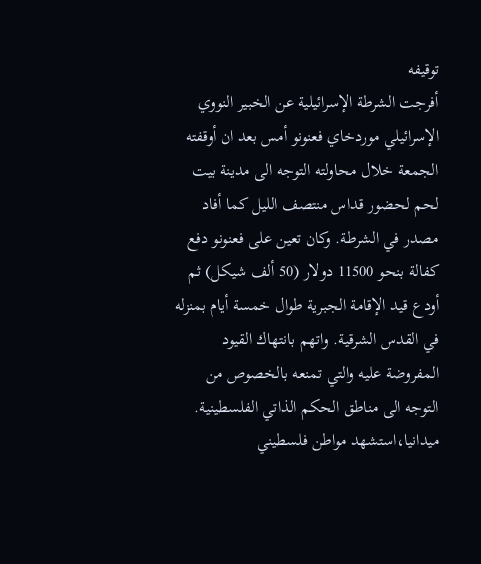توقيفه
أفرجت الشرطة الإسرائيلية عن الخبير النووي الإسرائيلي موردخاي فعنونو أمس بعد ان أوقفته الجمعة خلال محاولته التوجه الى مدينة بيت لحم لحضور قداس منتصف الليل كما أفاد مصدر في الشرطة. وكان تعين على فعنونو دفع كفالة بنحو 11500 دولار (50 ألف شيكل) ثم أودع قيد الإقامة الجبرية طوال خمسة أيام بمنزله في القدس الشرقية. واتهم بانتهاك القيود المفروضة عليه والتي تمنعه بالخصوص من التوجه الى مناطق الحكم الذاتي الفلسطينية.
ميدانيا،استشهد مواطن فلسطيني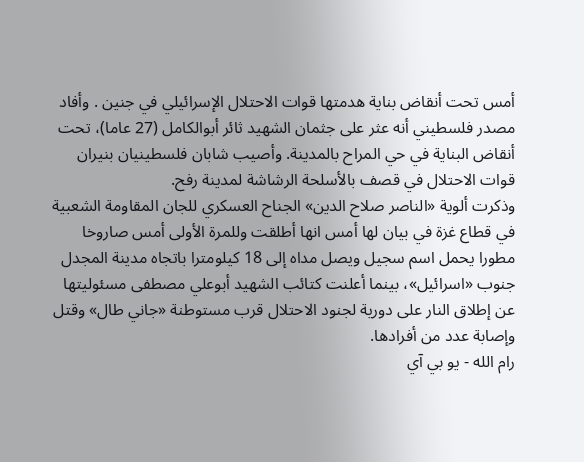أمس تحت أنقاض بناية هدمتها قوات الاحتلال الإسرائيلي في جنين . وأفاد مصدر فلسطيني أنه عثر على جثمان الشهيد ثائر أبوالكامل (27 عاما)، تحت أنقاض البناية في حي المراح بالمدينة. وأصيب شابان فلسطينيان بنيران قوات الاحتلال في قصف بالأسلحة الرشاشة لمدينة رفح.
وذكرت ألوية «الناصر صلاح الدين» الجناح العسكري للجان المقاومة الشعبية في قطاع غزة في بيان لها أمس انها أطلقت وللمرة الأولى أمس صاروخا مطورا يحمل اسم سجيل ويصل مداه إلى 18 كيلومترا باتجاه مدينة المجدل جنوب «اسرائيل»، بينما أعلنت كتائب الشهيد أبوعلي مصطفى مسئوليتها عن إطلاق النار على دورية لجنود الاحتلال قرب مستوطنة «جاني طال» وقتل وإصابة عدد من أفرادها.
رام الله - يو بي آي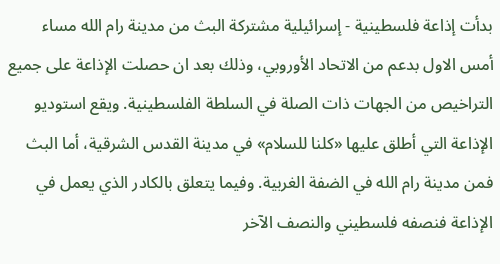بدأت إذاعة فلسطينية - إسرائيلية مشتركة البث من مدينة رام الله مساء أمس الاول بدعم من الاتحاد الأوروبي، وذلك بعد ان حصلت الإذاعة على جميع التراخيص من الجهات ذات الصلة في السلطة الفلسطينية. ويقع استوديو الإذاعة التي أطلق عليها «كلنا للسلام» في مدينة القدس الشرقية، أما البث فمن مدينة رام الله في الضفة الغربية. وفيما يتعلق بالكادر الذي يعمل في الإذاعة فنصفه فلسطيني والنصف الآخر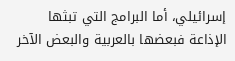إسرائيلي، أما البرامج التي تبثها الإذاعة فبعضها بالعربية والبعض الآخر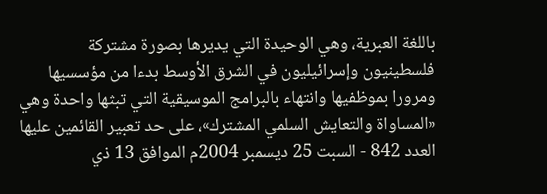باللغة العبرية، وهي الوحيدة التي يديرها بصورة مشتركة فلسطينيون وإسرائيليون في الشرق الأوسط بدءا من مؤسسيها ومرورا بموظفيها وانتهاء بالبرامج الموسيقية التي تبثها واحدة وهي «المساواة والتعايش السلمي المشترك»، على حد تعبير القائمين عليها
العدد 842 - السبت 25 ديسمبر 2004م الموافق 13 ذي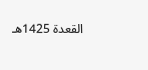القعدة 1425هـ